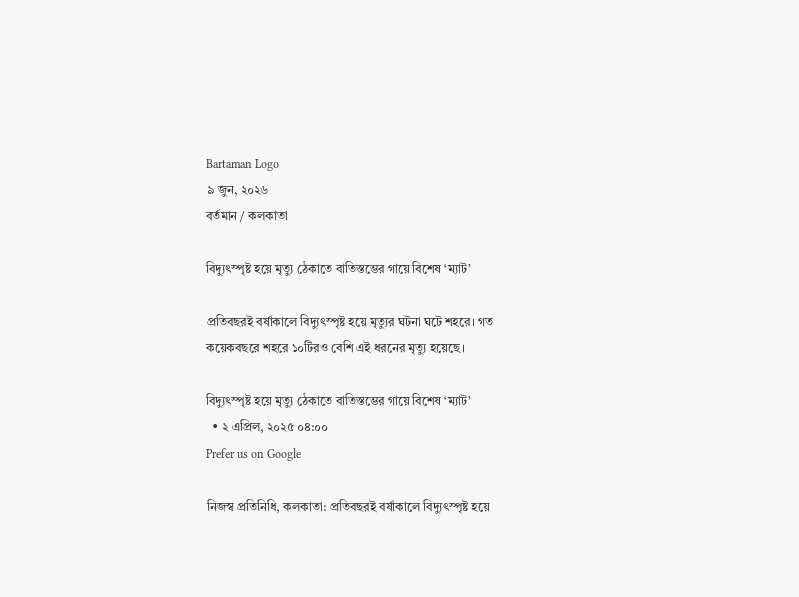Bartaman Logo
৯ জুন, ২০২৬
বর্তমান / কলকাতা

বিদ্যুৎস্পৃষ্ট হয়ে মৃত্যু ঠেকাতে বাতিস্তম্ভের গায়ে বিশেষ ‘ম্যাট’

প্রতিবছরই বর্ষাকালে বিদ্যুৎস্পৃষ্ট হয়ে মৃত্যুর ঘটনা ঘটে শহরে। গত কয়েকবছরে শহরে ১০টিরও বেশি এই ধরনের মৃত্যু হয়েছে।

বিদ্যুৎস্পৃষ্ট হয়ে মৃত্যু ঠেকাতে বাতিস্তম্ভের গায়ে বিশেষ ‘ম্যাট’
  • ২ এপ্রিল, ২০২৫ ০৪:০০
Prefer us on Google

নিজস্ব প্রতিনিধি, কলকাতা: প্রতিবছরই বর্ষাকালে বিদ্যুৎস্পৃষ্ট হয়ে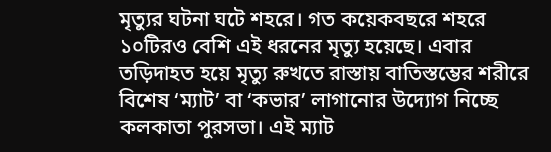মৃত্যুর ঘটনা ঘটে শহরে। গত কয়েকবছরে শহরে ১০টিরও বেশি এই ধরনের মৃত্যু হয়েছে। এবার তড়িদাহত হয়ে মৃত্যু রুখতে রাস্তায় বাতিস্তম্ভের শরীরে বিশেষ ‘ম্যাট’ বা ‘কভার’ লাগানোর উদ্যোগ নিচ্ছে কলকাতা পুরসভা। এই ম্যাট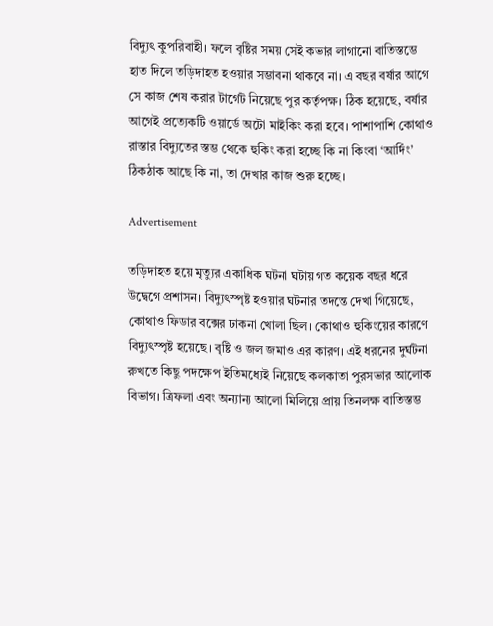বিদ্যুৎ কুপরিবাহী। ফলে বৃষ্টির সময় সেই কভার লাগানো বাতিস্তম্ভে হাত দিলে তড়িদাহত হওয়ার সম্ভাবনা থাকবে না। এ বছর বর্ষার আগে সে কাজ শেষ করার টার্গেট নিয়েছে পুর কর্তৃপক্ষ। ঠিক হয়েছে, বর্ষার আগেই প্রত্যেকটি ওয়ার্ডে অটো মাইকিং করা হবে। পাশাপাশি কোথাও রাস্তার বিদ্যুতের স্তম্ভ থেকে হুকিং করা হচ্ছে কি না কিংবা ‘আর্দিং’ ঠিকঠাক আছে কি না, তা দেখার কাজ শুরু হচ্ছে।

Advertisement

তড়িদাহত হয়ে মৃত্যুর একাধিক ঘটনা ঘটায় গত কয়েক বছর ধরে উদ্বেগে প্রশাসন। বিদ্যুৎস্পৃষ্ট হওয়ার ঘটনার তদন্তে দেখা গিয়েছে, কোথাও ফিডার বক্সের ঢাকনা খোলা ছিল। কোথাও হুকিংয়ের কারণে বিদ্যুৎস্পৃষ্ট হয়েছে। বৃষ্টি ও জল জমাও এর কারণ। এই ধরনের দুর্ঘটনা রুখতে কিছু পদক্ষেপ ইতিমধ্যেই নিয়েছে কলকাতা পুরসভার আলোক বিভাগ। ত্রিফলা এবং অন্যান্য আলো মিলিয়ে প্রায় তিনলক্ষ বাতিস্তম্ভ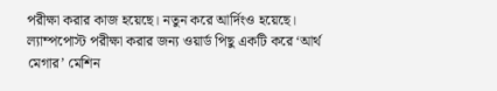পরীক্ষা করার কাজ হয়েছে। নতুন করে আর্দিংও হয়েছে। ল্যাম্পপোস্ট পরীক্ষা করার জন্য ওয়ার্ড পিছু একটি করে ‘আর্থ মেগার’ মেশিন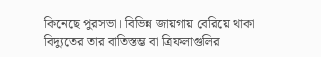কিনেছে পুরসভা। বিভিন্ন জায়গায় বেরিয়ে থাকা বিদ্যুতের তার বাতিস্তম্ভ বা ত্রিফলাগুলির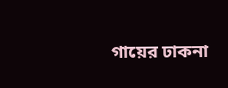গায়ের ঢাকনা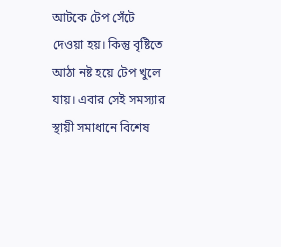আটকে টেপ সেঁটে দেওয়া হয়। কিন্তু বৃষ্টিতে আঠা নষ্ট হয়ে টেপ খুলে যায়। এবার সেই সমস্যার স্থায়ী সমাধানে বিশেষ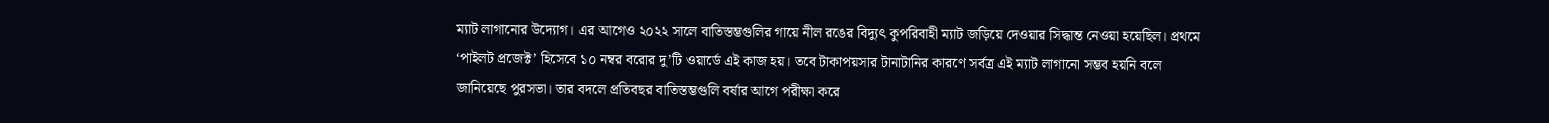ম্যাট লাগানোর উদ্যোগ। এর আগেও ২০২২ সালে বাতিস্তম্ভগুলির গায়ে নীল রঙের বিদ্যুৎ কুপরিবাহী ম্যাট জড়িয়ে দেওয়ার সিদ্ধান্ত নেওয়া হয়েছিল। প্রথমে ‘পাইলট প্রজেক্ট’ হিসেবে ১০ নম্বর বরোর দু’টি ওয়ার্ডে এই কাজ হয়। তবে টাকাপয়সার টানাটানির কারণে সর্বত্র এই ম্যাট লাগানো সম্ভব হয়নি বলে জানিয়েছে পুরসভা। তার বদলে প্রতিবছর বাতিস্তম্ভগুলি বর্ষার আগে পরীক্ষা করে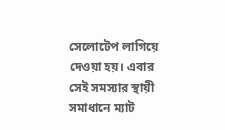সেলোটেপ লাগিয়ে দেওয়া হয়। এবার সেই সমস্যার স্থায়ী সমাধানে ম্যাট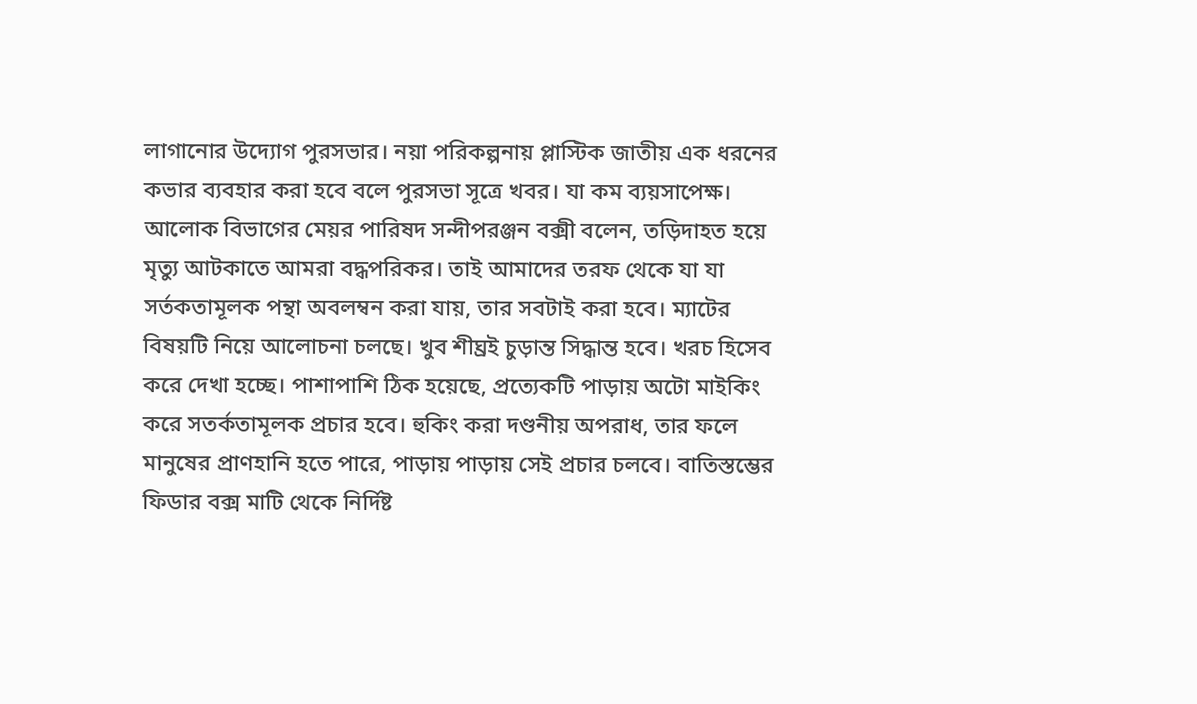লাগানোর উদ্যোগ পুরসভার। নয়া পরিকল্পনায় প্লাস্টিক জাতীয় এক ধরনের কভার ব্যবহার করা হবে বলে পুরসভা সূত্রে খবর। যা কম ব্যয়সাপেক্ষ। আলোক বিভাগের মেয়র পারিষদ সন্দীপরঞ্জন বক্সী বলেন, তড়িদাহত হয়ে মৃত্যু আটকাতে আমরা বদ্ধপরিকর। তাই আমাদের তরফ থেকে যা যা সর্তকতামূলক পন্থা অবলম্বন করা যায়, তার সবটাই করা হবে। ম্যাটের বিষয়টি নিয়ে আলোচনা চলছে। খুব শীঘ্রই চুড়ান্ত সিদ্ধান্ত হবে। খরচ হিসেব করে দেখা হচ্ছে। পাশাপাশি ঠিক হয়েছে, প্রত্যেকটি পাড়ায় অটো মাইকিং করে সতর্কতামূলক প্রচার হবে। হুকিং করা দণ্ডনীয় অপরাধ, তার ফলে মানুষের প্রাণহানি হতে পারে, পাড়ায় পাড়ায় সেই প্রচার চলবে। বাতিস্তম্ভের ফিডার বক্স মাটি থেকে নির্দিষ্ট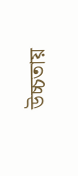উচ্চতায়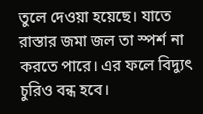তুলে দেওয়া হয়েছে। যাতে রাস্তার জমা জল তা স্পর্শ না করতে পারে। এর ফলে বিদ্যুৎ চুরিও বন্ধ হবে।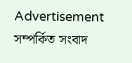Advertisement
সম্পর্কিত সংবাদ